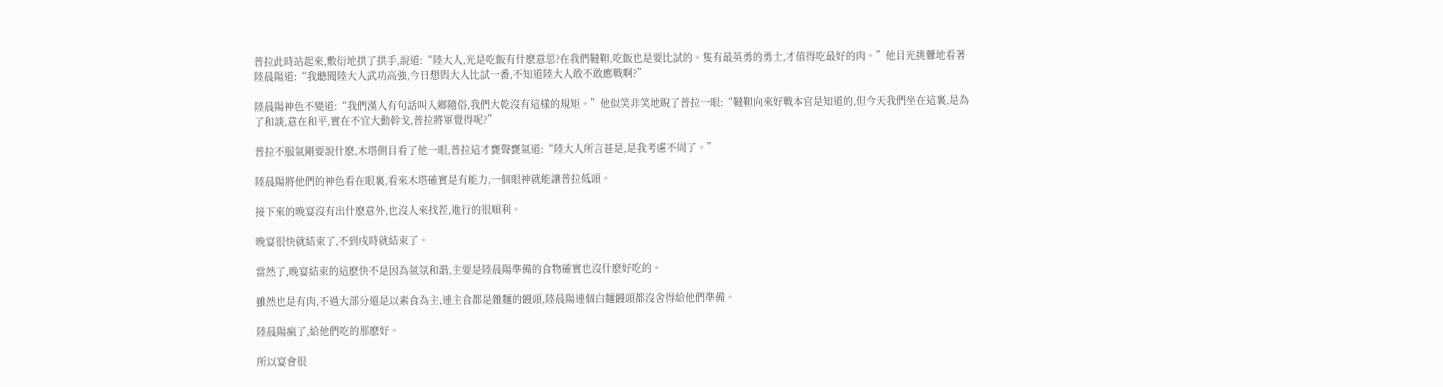普拉此時站起來,敷衍地拱了拱手,說道:“陸大人,光是吃飯有什麽意思?在我們韃靼,吃飯也是要比試的。隻有最英勇的勇士,才值得吃最好的肉。”他目光挑釁地看著陸晨陽道:“我聽聞陸大人武功高強,今日想與大人比試一番,不知道陸大人敢不敢應戰啊?”

陸晨陽神色不變道:“我們漢人有句話叫入鄉隨俗,我們大乾沒有這樣的規矩。”他似笑非笑地睨了普拉一眼:“韃靼向來好戰本官是知道的,但今天我們坐在這裏,是為了和談,意在和平,實在不宜大動幹戈,普拉將軍覺得呢?”

普拉不服氣剛要說什麽,木塔側目看了他一眼,普拉這才甕聲甕氣道:“陸大人所言甚是,是我考慮不周了。”

陸晨陽將他們的神色看在眼裏,看來木塔確實是有能力,一個眼神就能讓普拉低頭。

接下來的晚宴沒有出什麽意外,也沒人來找茬,進行的很順利。

晚宴很快就結束了,不到戌時就結束了。

當然了,晚宴結束的這麽快不是因為氣氛和諧,主要是陸晨陽準備的食物確實也沒什麽好吃的。

雖然也是有肉,不過大部分還是以素食為主,連主食都是雜麵的饅頭,陸晨陽連個白麵饅頭都沒舍得給他們準備。

陸晨陽瘋了,給他們吃的那麽好。

所以宴會很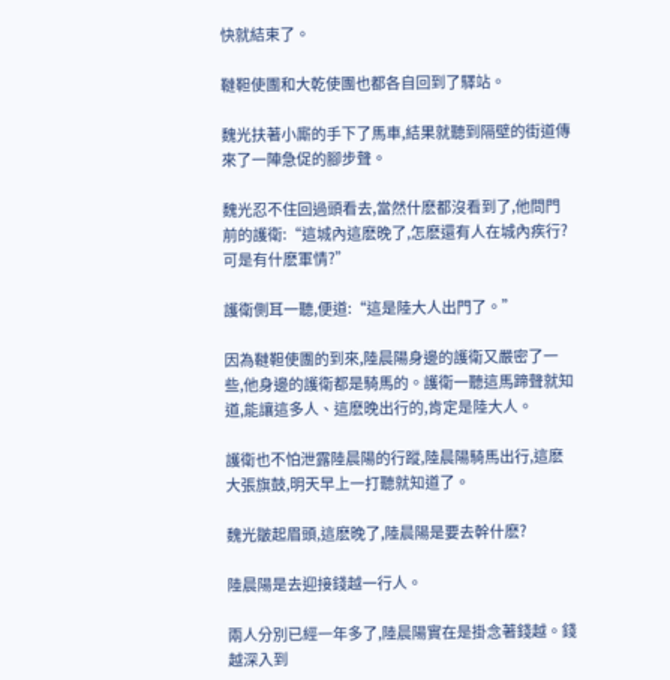快就結束了。

韃靼使團和大乾使團也都各自回到了驛站。

魏光扶著小廝的手下了馬車,結果就聽到隔壁的街道傳來了一陣急促的腳步聲。

魏光忍不住回過頭看去,當然什麽都沒看到了,他問門前的護衛:“這城內這麽晚了,怎麽還有人在城內疾行?可是有什麽軍情?”

護衛側耳一聽,便道:“這是陸大人出門了。”

因為韃靼使團的到來,陸晨陽身邊的護衛又嚴密了一些,他身邊的護衛都是騎馬的。護衛一聽這馬蹄聲就知道,能讓這多人、這麽晚出行的,肯定是陸大人。

護衛也不怕泄露陸晨陽的行蹤,陸晨陽騎馬出行,這麽大張旗鼓,明天早上一打聽就知道了。

魏光皺起眉頭,這麽晚了,陸晨陽是要去幹什麽?

陸晨陽是去迎接錢越一行人。

兩人分別已經一年多了,陸晨陽實在是掛念著錢越。錢越深入到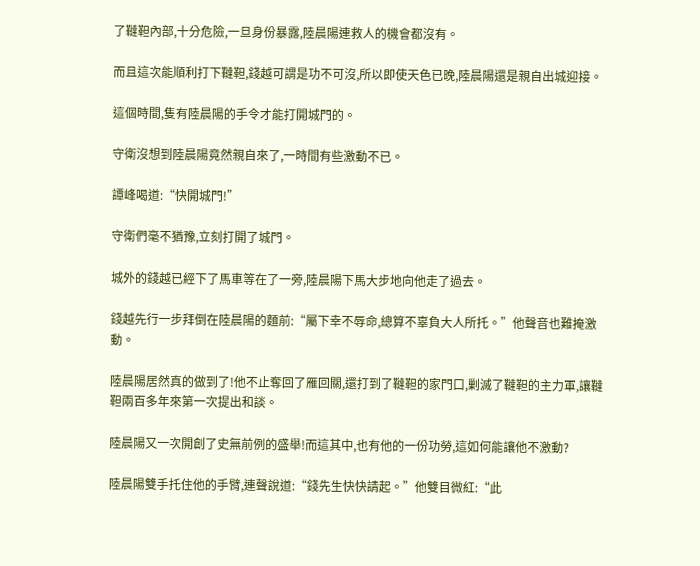了韃靼內部,十分危險,一旦身份暴露,陸晨陽連救人的機會都沒有。

而且這次能順利打下韃靼,錢越可謂是功不可沒,所以即使天色已晚,陸晨陽還是親自出城迎接。

這個時間,隻有陸晨陽的手令才能打開城門的。

守衛沒想到陸晨陽竟然親自來了,一時間有些激動不已。

譚峰喝道:“快開城門!”

守衛們毫不猶豫,立刻打開了城門。

城外的錢越已經下了馬車等在了一旁,陸晨陽下馬大步地向他走了過去。

錢越先行一步拜倒在陸晨陽的麵前:“屬下幸不辱命,總算不辜負大人所托。”他聲音也難掩激動。

陸晨陽居然真的做到了!他不止奪回了雁回關,還打到了韃靼的家門口,剿滅了韃靼的主力軍,讓韃靼兩百多年來第一次提出和談。

陸晨陽又一次開創了史無前例的盛舉!而這其中,也有他的一份功勞,這如何能讓他不激動?

陸晨陽雙手托住他的手臂,連聲說道:“錢先生快快請起。”他雙目微紅:“此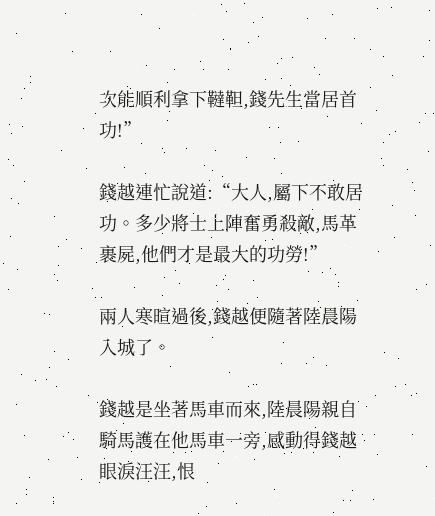次能順利拿下韃靼,錢先生當居首功!”

錢越連忙說道:“大人,屬下不敢居功。多少將士上陣奮勇殺敵,馬革裹屍,他們才是最大的功勞!”

兩人寒暄過後,錢越便隨著陸晨陽入城了。

錢越是坐著馬車而來,陸晨陽親自騎馬護在他馬車一旁,感動得錢越眼淚汪汪,恨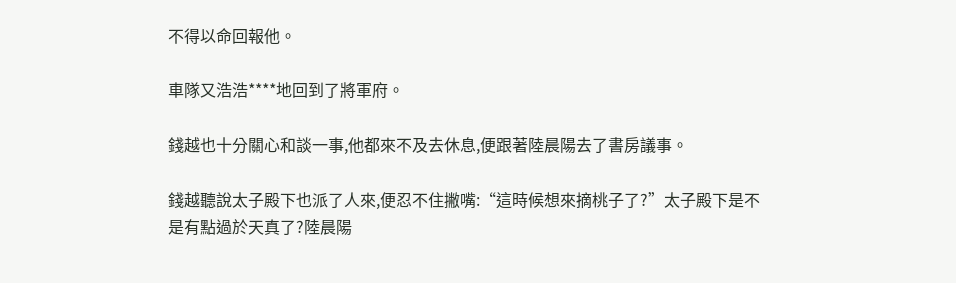不得以命回報他。

車隊又浩浩****地回到了將軍府。

錢越也十分關心和談一事,他都來不及去休息,便跟著陸晨陽去了書房議事。

錢越聽說太子殿下也派了人來,便忍不住撇嘴:“這時候想來摘桃子了?”太子殿下是不是有點過於天真了?陸晨陽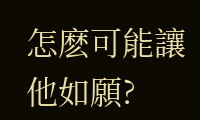怎麽可能讓他如願?